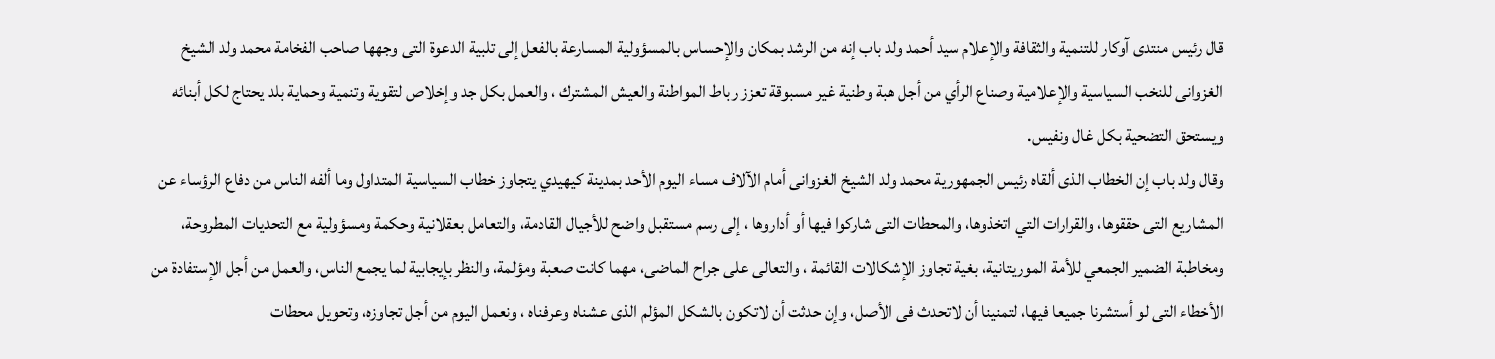قال رئيس منتدى آوكار للتنمية والثقافة والإعلام سيد أحمد ولد باب إنه من الرشد بمكان والإحساس بالمسؤولية المسارعة بالفعل إلى تلبية الدعوة التى وجهها صاحب الفخامة محمد ولد الشيخ الغزوانى للنخب السياسية والإعلامية وصناع الرأي من أجل هبة وطنية غير مسبوقة تعزز رباط المواطنة والعيش المشترك ، والعمل بكل جد وإخلاص لتقوية وتنمية وحماية بلد يحتاج لكل أبنائه ويستحق التضحية بكل غال ونفيس.
وقال ولد باب إن الخطاب الذى ألقاه رئيس الجمهورية محمد ولد الشيخ الغزوانى أمام الآلاف مساء اليوم الأحد بمدينة كيهيدي يتجاوز خطاب السياسية المتداول وما ألفه الناس من دفاع الرؤساء عن المشاريع التى حققوها، والقرارات التي اتخذوها، والمحطات التى شاركوا فيها أو أداروها ، إلى رسم مستقبل واضح للأجيال القادمة، والتعامل بعقلانية وحكمة ومسؤولية مع التحديات المطروحة، ومخاطبة الضمير الجمعي للأمة الموريتانية، بغية تجاوز الإشكالات القائمة ، والتعالى على جراح الماضى، مهما كانت صعبة ومؤلمة، والنظر بإيجابية لما يجمع الناس، والعمل من أجل الإستفادة من الأخطاء التى لو أستشرنا جميعا فيها، لتمنينا أن لاتحدث فى الأصل، وإن حدثت أن لاتكون بالشكل المؤلم الذى عشناه وعرفناه ، ونعمل اليوم من أجل تجاوزه، وتحويل محطات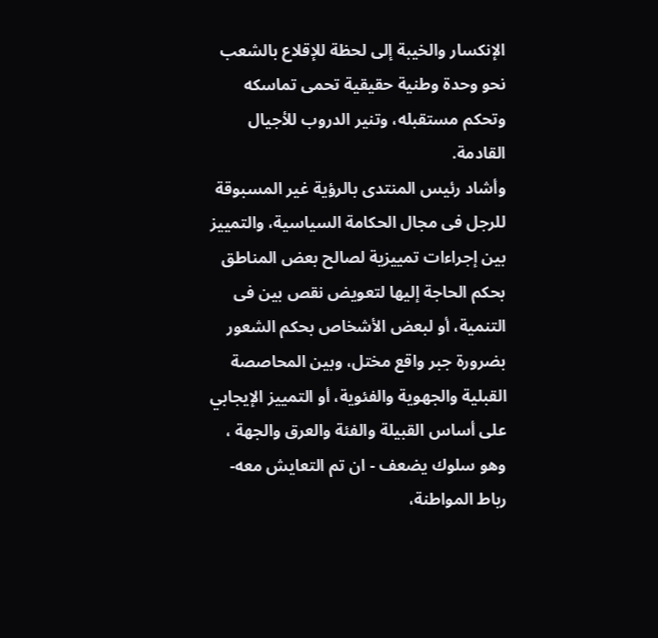الإنكسار والخيبة إلى لحظة للإقلاع بالشعب نحو وحدة وطنية حقيقية تحمى تماسكه وتحكم مستقبله، وتنير الدروب للأجيال القادمة.
وأشاد رئيس المنتدى بالرؤية غير المسبوقة للرجل فى مجال الحكامة السياسية، والتمييز بين إجراءات تمييزية لصالح بعض المناطق بحكم الحاجة إليها لتعويض نقص بين فى التنمية، أو لبعض الأشخاص بحكم الشعور بضرورة جبر واقع مختل، وبين المحاصصة القبلية والجهوية والفئوية، أو التمييز الإيجابي على أساس القبيلة والفئة والعرق والجهة ، وهو سلوك يضعف - ان تم التعايش معه- رباط المواطنة،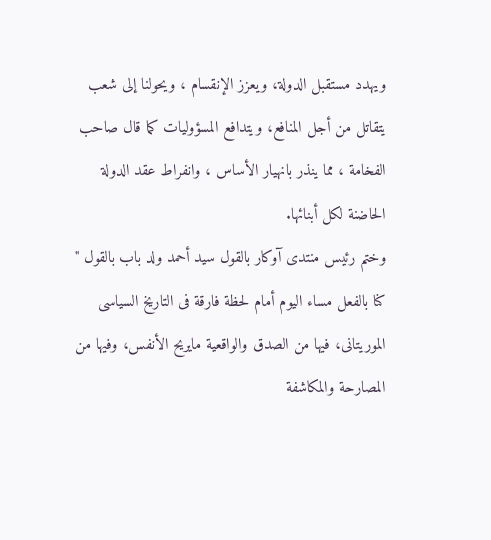ويهدد مستقبل الدولة، ويعزز الإنقسام ، ويحولنا إلى شعب يتقاتل من أجل المنافع، ويتدافع المسؤوليات كما قال صاحب الفخامة ، مما ينذر بانهيار الأساس ، وانفراط عقد الدولة الحاضنة لكل أبنائها.
وختم رئيس منتدى آوكار بالقول سيد أحمد ولد باب بالقول " كنا بالفعل مساء اليوم أمام لحظة فارقة فى التاريخ السياسى الموريتانى، فيها من الصدق والواقعية مايريح الأنفس، وفيها من المصارحة والمكاشفة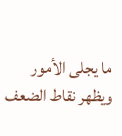ما يجلى الأمور ويظهر نقاط الضعف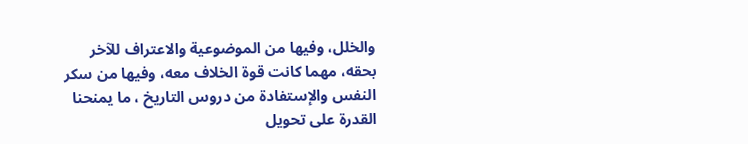والخلل، وفيها من الموضوعية والاعتراف للآخر بحقه، مهما كانت قوة الخلاف معه، وفيها من سكر النفس والإستفادة من دروس التاريخ ، ما يمنحنا القدرة على تحويل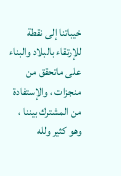خيباتنا إلى نقطة للإرتقاء بالبلاد والبناء على ماتحقق من منجزات ، والإستفادة من المشترك بيننا ، وهو كثير ولله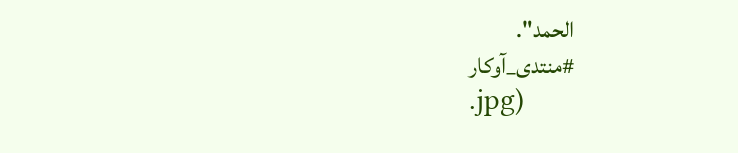الحمد".
#منتدى_آوكار
.jpg)